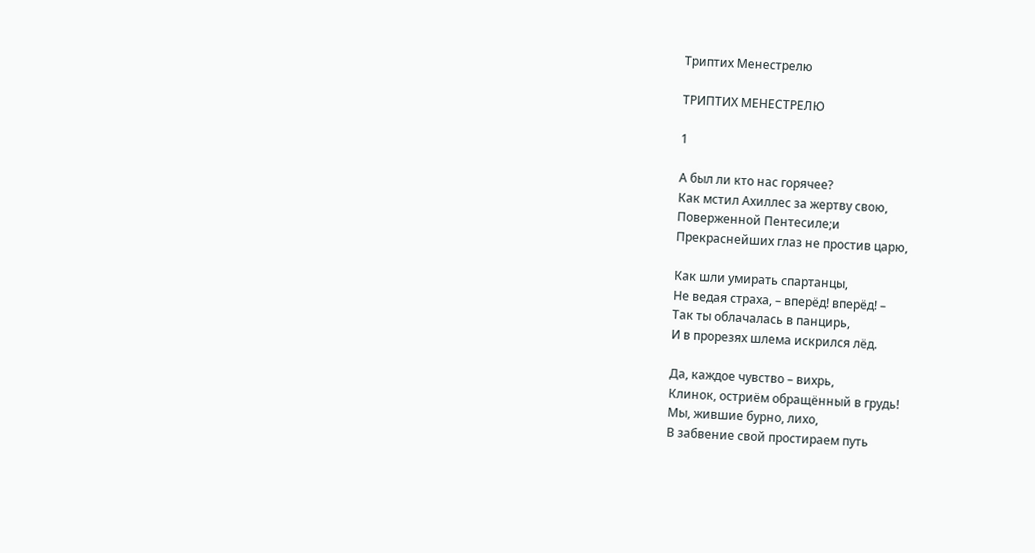Триптих Менестрелю

ТРИПТИХ МЕНЕСТРЕЛЮ

1

А был ли кто нас горячее?
Как мстил Ахиллес за жертву свою,
Поверженной Пентесиле;и
Прекраснейших глаз не простив царю,

Как шли умирать спартанцы,
Не ведая страха, – вперёд! вперёд! –
Так ты облачалась в панцирь,
И в прорезях шлема искрился лёд.

Да, каждое чувство – вихрь,
Клинок, остриём обращённый в грудь!
Мы, жившие бурно, лихо,
В забвение свой простираем путь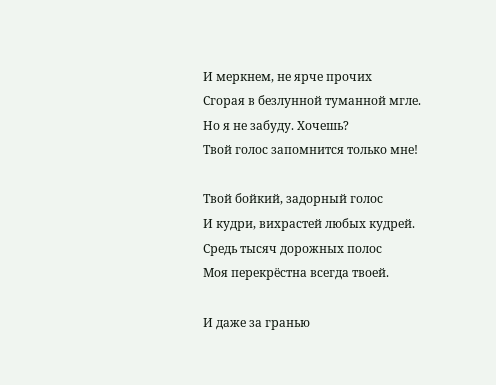И меркнем, не ярче прочих
Сгорая в безлунной туманной мгле.
Но я не забуду. Хочешь?
Твой голос запомнится только мне!

Твой бойкий, задорный голос
И кудри, вихрастей любых кудрей.
Средь тысяч дорожных полос
Моя перекрёстна всегда твоей.

И даже за гранью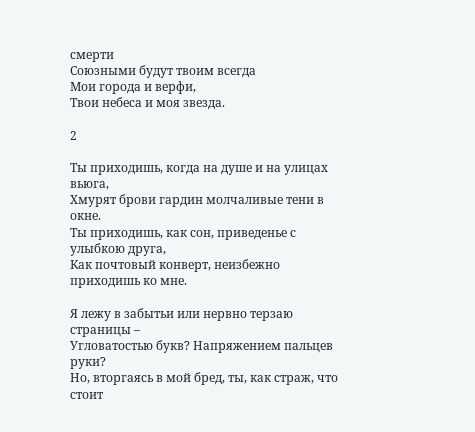смерти
Союзными будут твоим всегда
Мои города и верфи,
Твои небеса и моя звезда.

2

Ты приходишь, когда на душе и на улицах вьюга,
Хмурят брови гардин молчаливые тени в окне.
Ты приходишь, как сон, приведенье с улыбкою друга,
Как почтовый конверт, неизбежно приходишь ко мне.

Я лежу в забытьи или нервно терзаю страницы –
Угловатостью букв? Напряжением пальцев руки?
Но, вторгаясь в мой бред, ты, как страж, что стоит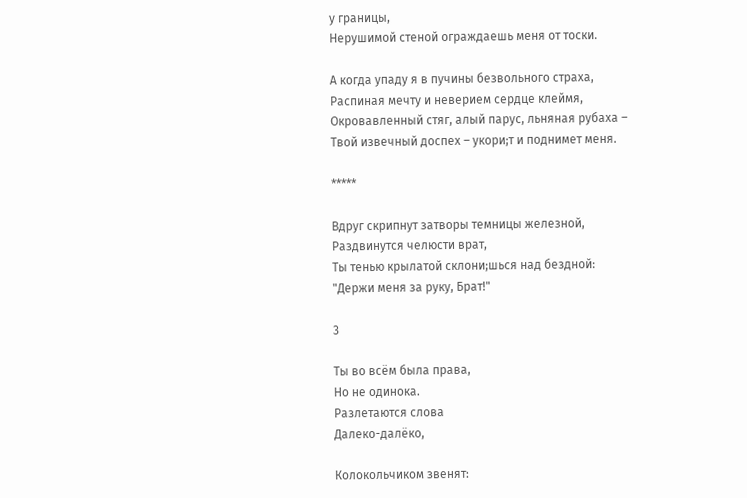у границы,
Нерушимой стеной ограждаешь меня от тоски.

А когда упаду я в пучины безвольного страха,
Распиная мечту и неверием сердце клеймя,
Окровавленный стяг, алый парус, льняная рубаха –
Твой извечный доспех – укори;т и поднимет меня.

*****

Вдруг скрипнут затворы темницы железной,
Раздвинутся челюсти врат,
Ты тенью крылатой склони;шься над бездной:
"Держи меня за руку, Брат!"

3

Ты во всём была права,
Но не одинока.
Разлетаются слова
Далеко-далёко,

Колокольчиком звенят: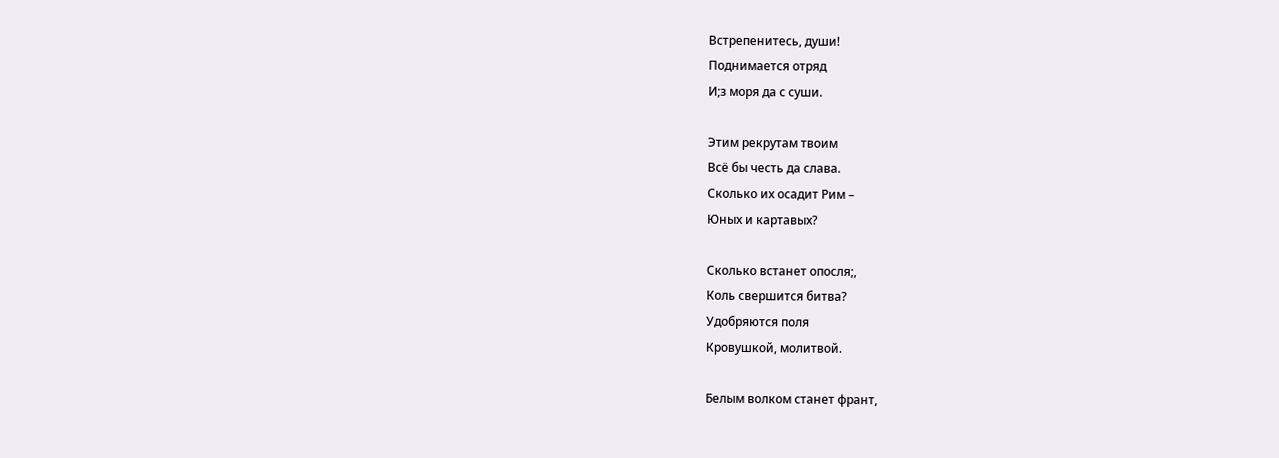Встрепенитесь, души!
Поднимается отряд
И;з моря да с суши.

Этим рекрутам твоим
Всё бы честь да слава.
Сколько их осадит Рим –
Юных и картавых?

Сколько встанет опосля;,
Коль свершится битва?
Удобряются поля
Кровушкой, молитвой.

Белым волком станет франт,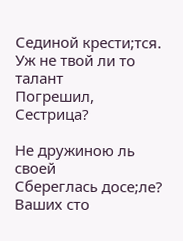Сединой крести;тся.
Уж не твой ли то талант
Погрешил, Сестрица?

Не дружиною ль своей
Сбереглась досе;ле?
Ваших сто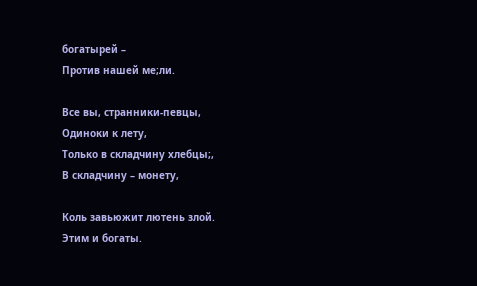богатырей –
Против нашей ме;ли.

Все вы, странники-певцы,
Одиноки к лету,
Только в складчину хлебцы;,
В складчину – монету,

Коль завьюжит лютень злой.
Этим и богаты.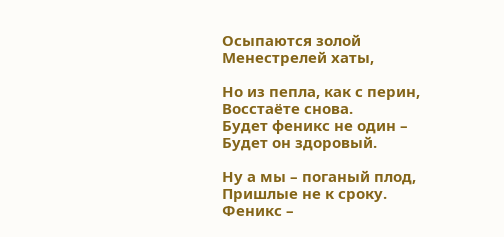Осыпаются золой
Менестрелей хаты,

Но из пепла, как с перин,
Восстаёте снова.
Будет феникс не один –
Будет он здоровый.

Ну а мы – поганый плод,
Пришлые не к сроку.
Феникс –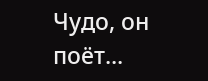Чудо, он поёт...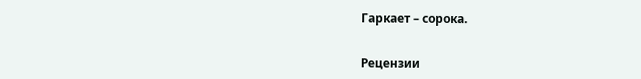Гаркает – сорока.


Рецензии